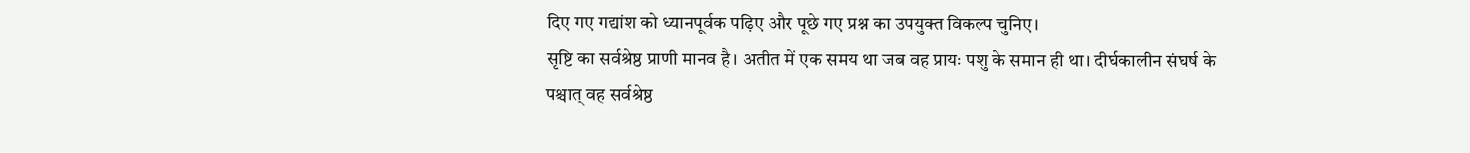दिए गए गद्यांश को ध्यानपूर्वक पढ़िए और पूछे गए प्रश्न का उपयुक्त विकल्प चुनिए।
सृष्टि का सर्वश्रेष्ठ प्राणी मानव है। अतीत में एक समय था जब वह प्रायः पशु के समान ही था। दीर्घकालीन संघर्ष के पश्चात् वह सर्वश्रेष्ठ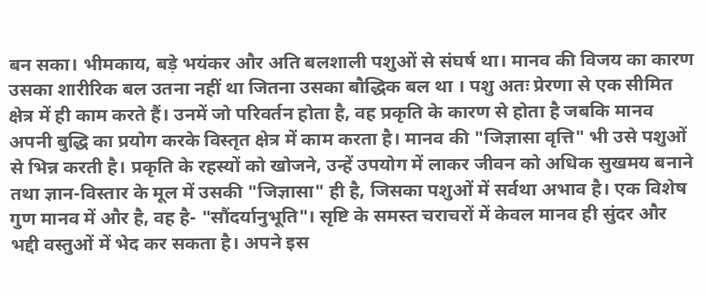बन सका। भीमकाय, बड़े भयंकर और अति बलशाली पशुओं से संघर्ष था। मानव की विजय का कारण उसका शारीरिक बल उतना नहीं था जितना उसका बौद्धिक बल था । पशु अतः प्रेरणा से एक सीमित क्षेत्र में ही काम करते हैं। उनमें जो परिवर्तन होता है, वह प्रकृति के कारण से होता है जबकि मानव अपनी बुद्धि का प्रयोग करके विस्तृत क्षेत्र में काम करता है। मानव की "जिज्ञासा वृत्ति" भी उसे पशुओं से भिन्न करती है। प्रकृति के रहस्यों को खोजने, उन्हें उपयोग में लाकर जीवन को अधिक सुखमय बनाने तथा ज्ञान-विस्तार के मूल में उसकी "जिज्ञासा" ही है, जिसका पशुओं में सर्वथा अभाव है। एक विशेष गुण मानव में और है, वह है- "सौंदर्यानुभूति"। सृष्टि के समस्त चराचरों में केवल मानव ही सुंदर और भद्दी वस्तुओं में भेद कर सकता है। अपने इस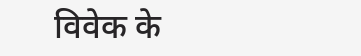विवेक के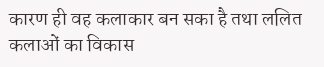कारण ही वह कलाकार बन सका है तथा ललित कलाओं का विकास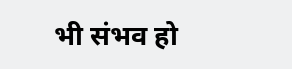भी संभव हो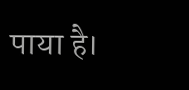पाया है।